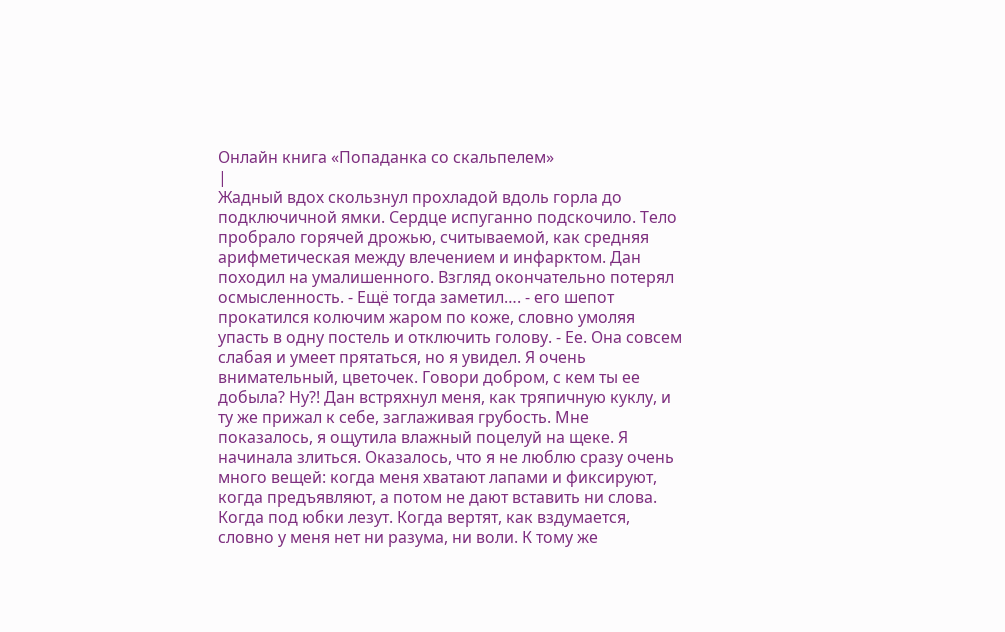Онлайн книга «Попаданка со скальпелем»
|
Жадный вдох скользнул прохладой вдоль горла до подключичной ямки. Сердце испуганно подскочило. Тело пробрало горячей дрожью, считываемой, как средняя арифметическая между влечением и инфарктом. Дан походил на умалишенного. Взгляд окончательно потерял осмысленность. - Ещё тогда заметил…. - его шепот прокатился колючим жаром по коже, словно умоляя упасть в одну постель и отключить голову. - Ее. Она совсем слабая и умеет прятаться, но я увидел. Я очень внимательный, цветочек. Говори добром, с кем ты ее добыла? Ну?! Дан встряхнул меня, как тряпичную куклу, и ту же прижал к себе, заглаживая грубость. Мне показалось, я ощутила влажный поцелуй на щеке. Я начинала злиться. Оказалось, что я не люблю сразу очень много вещей: когда меня хватают лапами и фиксируют, когда предъявляют, а потом не дают вставить ни слова. Когда под юбки лезут. Когда вертят, как вздумается, словно у меня нет ни разума, ни воли. К тому же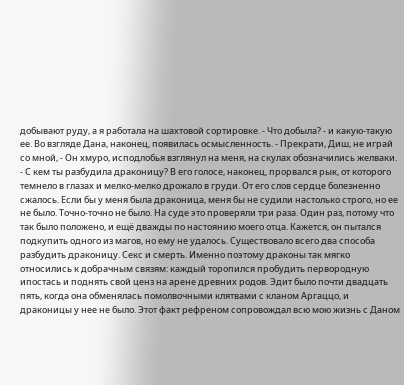добывают руду, а я работала на шахтовой сортировке. - Что добыла? - и какую-такую ее. Во взгляде Дана, наконец, появилась осмысленность. - Прекрати, Диш, не играй со мной, - Он хмуро, исподлобья взглянул на меня, на скулах обозначились желваки. - С кем ты разбудила драконицу? В его голосе, наконец, прорвался рык, от которого темнело в глазах и мелко-мелко дрожало в груди. От его слов сердце болезненно сжалось. Если бы у меня была драконица, меня бы не судили настолько строго, но ее не было. Точно-точно не было. На суде это проверяли три раза. Один раз, потому что так было положено, и ещё дважды по настоянию моего отца. Кажется, он пытался подкупить одного из магов, но ему не удалось. Существовало всего два способа разбудить драконицу. Секс и смерть. Именно поэтому драконы так мягко относились к добрачным связям: каждый торопился пробудить первородную ипостась и поднять свой ценз на арене древних родов. Эдит было почти двадцать пять, когда она обменялась помолвочными клятвами с кланом Аргаццо, и драконицы у нее не было. Этот факт рефреном сопровождал всю мою жизнь с Даном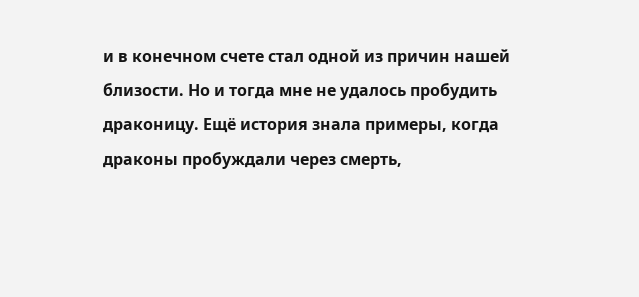и в конечном счете стал одной из причин нашей близости. Но и тогда мне не удалось пробудить драконицу. Ещё история знала примеры, когда драконы пробуждали через смерть,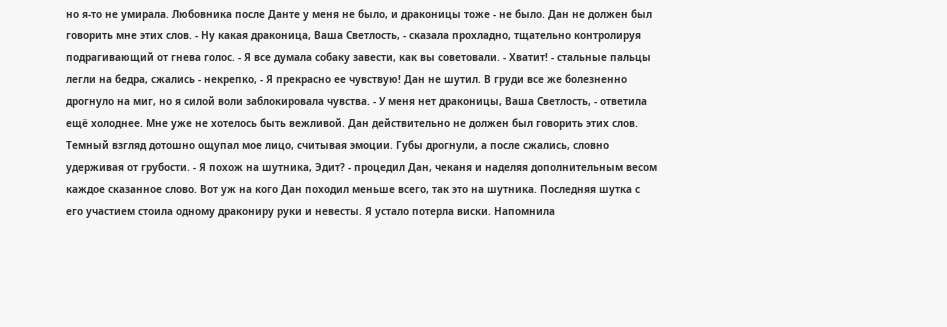но я-то не умирала. Любовника после Данте у меня не было, и драконицы тоже - не было. Дан не должен был говорить мне этих слов. - Ну какая драконица, Ваша Светлость, - сказала прохладно, тщательно контролируя подрагивающий от гнева голос. - Я все думала собаку завести, как вы советовали. - Хватит! - стальные пальцы легли на бедра, сжались - некрепко, - Я прекрасно ее чувствую! Дан не шутил. В груди все же болезненно дрогнуло на миг, но я силой воли заблокировала чувства. - У меня нет драконицы, Ваша Светлость, - ответила ещё холоднее. Мне уже не хотелось быть вежливой. Дан действительно не должен был говорить этих слов. Темный взгляд дотошно ощупал мое лицо, считывая эмоции. Губы дрогнули, а после сжались, словно удерживая от грубости. - Я похож на шутника, Эдит? - процедил Дан, чеканя и наделяя дополнительным весом каждое сказанное слово. Вот уж на кого Дан походил меньше всего, так это на шутника. Последняя шутка с его участием стоила одному дракониру руки и невесты. Я устало потерла виски. Напомнила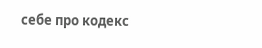себе про кодекс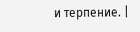и терпение. |